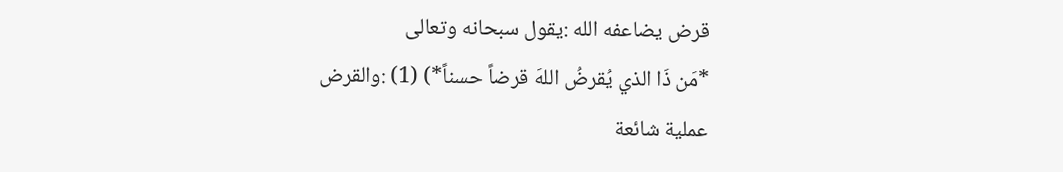قرض يضاعفه الله :يقول سبحانه وتعالى
*مَن ذَا الذي يُقرضُ اللهَ قرضاً حسناً*) (1) :والقرض عملية شائعة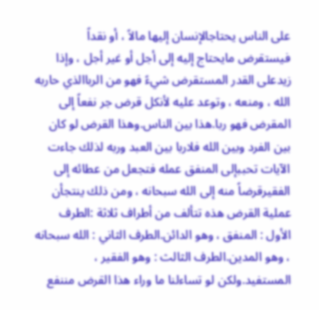على الناس يحتاجالإنسان إليها مالاً ، أو نقداً فيستقرض مايحتاج إليه إلى أجل أو غير أجل ، وإذا زيدعلى القدر المستقرض شيءً فهو من الرباالذي حاربه الله ، ومنعه ، وتوعد عليه لأنكل قرض جر نفعاً إلى المقرض فهو ربا.هذا بين الناس.وهذا القرض لو كان بين الفرد وبين الله فلاربا بين العبد وربه لذلك جاءت الآيات تحببإلى المنفق عمله فتجعل من عطائه إلى الفقيرقرضاً منه إلى الله سبحانه ، ومن ذلك ينتجأن عملية القرض هذه تتألف من أطراف ثلاثة :الطرف الأول : المنفق ، وهو الدائن.الطرف الثاني : الله سبحانه ، وهو المدين.الطرف الثالث : وهو الفقير ، المستفيد.ولكن لو تساءلنا ما وراء هذا القرض مننفع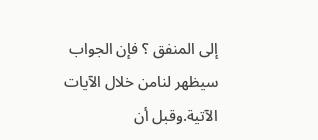إلى المنفق ؟ فإن الجواب سيظهر لنامن خلال الآيات الآتية.وقبل أن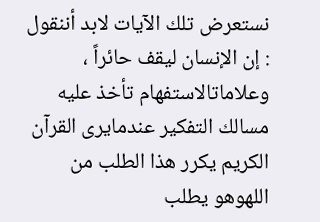نستعرض تلك الآيات لابد أننقول : إن الإنسان ليقف حائراً ، وعلاماتالاستفهام تأخذ عليه مسالك التفكير عندمايرى القرآن الكريم يكرر هذا الطلب من اللهوهو يطلب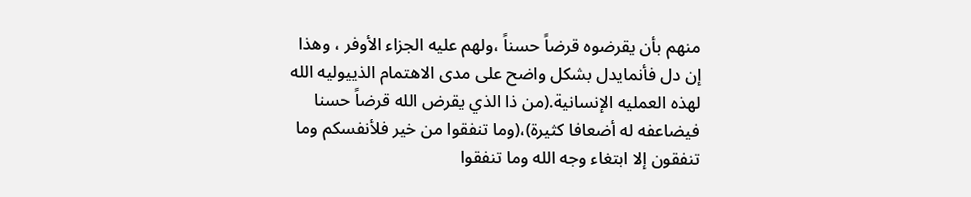منهم بأن يقرضوه قرضاً حسناً ،ولهم عليه الجزاء الأوفر ، وهذا إن دل فأنمايدل بشكل واضح على مدى الاهتمام الذييوليه الله لهذه العمليه الإنسانية.(من ذا الذي يقرض الله قرضاً حسنا فيضاعفه له أضعافا كثيرة)،(وما تنفقوا من خير فلأنفسكم وما تنفقون إلا ابتغاء وجه الله وما تنفقوا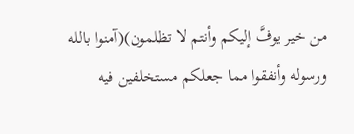من خير يوفَّ إليكم وأنتم لا تظلمون)(آمنوا بالله ورسوله وأنفقوا مما جعلكم مستخلفين فيه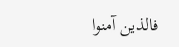فالذين آمنوا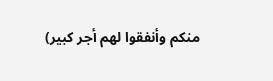منكم وأنفقوا لهم أجر كبير)